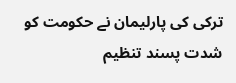ترکی کی پارلیمان نے حکومت کو شدت پسند تنظیم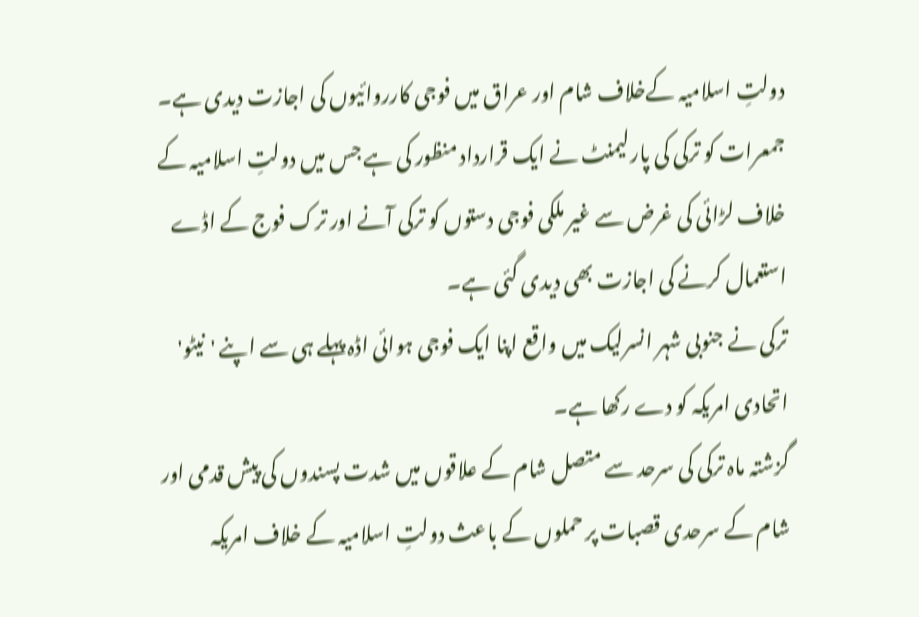دولتِ اسلامیہ کےخلاف شام اور عراق میں فوجی کارروائیوں کی اجازت دیدی ہے۔
جمعرات کو ترکی کی پارلیمنٹ نے ایک قرارداد منظور کی ہے جس میں دولتِ اسلامیہ کے خلاف لڑائی کی غرض سے غیر ملکی فوجی دستوں کو ترکی آنے اور ترک فوج کے اڈے استعمال کرنے کی اجازت بھی دیدی گئی ہے۔
ترکی نے جنوبی شہر انسرلیک میں واقع اپنا ایک فوجی ہوائی اڈہ پہلے ہی سے اپنے 'نیٹو' اتحادی امریکہ کو دے رکھا ہے۔
گزشتہ ماہ ترکی کی سرحد سے متصل شام کے علاقوں میں شدت پسندوں کی پیش قدمی اور شام کے سرحدی قصبات پر حملوں کے باعث دولتِ اسلامیہ کے خلاف امریکہ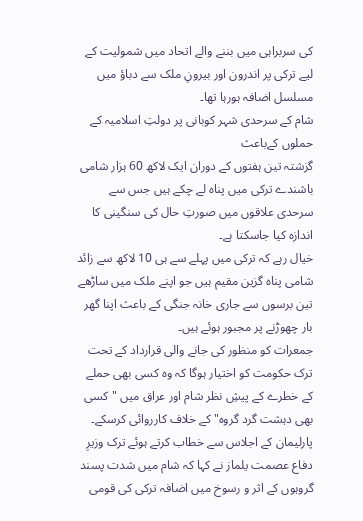کی سربراہی میں بننے والے اتحاد میں شمولیت کے لیے ترکی پر اندرون اور بیرونِ ملک سے دباؤ میں مسلسل اضافہ ہورہا تھا۔
شام کے سرحدی شہر کوبانی پر دولتِ اسلامیہ کے حملوں کےباعث
گزشتہ تین ہفتوں کے دوران ایک لاکھ 60 ہزار شامی باشندے ترکی میں پناہ لے چکے ہیں جس سے سرحدی علاقوں میں صورتِ حال کی سنگینی کا اندازہ کیا جاسکتا ہے۔
خیال رہے کہ ترکی میں پہلے سے ہی 10 لاکھ سے زائد شامی پناہ گزین مقیم ہیں جو اپنے ملک میں ساڑھے تین برسوں سے جاری خانہ جنگی کے باعث اپنا گھر بار چھوڑنے پر مجبور ہوئے ہیں۔
جمعرات کو منظور کی جانے والی قرارداد کے تحت ترک حکومت کو اختیار ہوگا کہ وہ کسی بھی حملے کے خطرے کے پیشِ نظر شام اور عراق میں "کسی بھی دہشت گرد گروہ" کے خلاف کارروائی کرسکے۔
پارلیمان کے اجلاس سے خطاب کرتے ہوئے ترک وزیرِ دفاع عصمت یلماز نے کہا کہ شام میں شدت پسند گروہوں کے اثر و رسوخ میں اضافہ ترکی کی قومی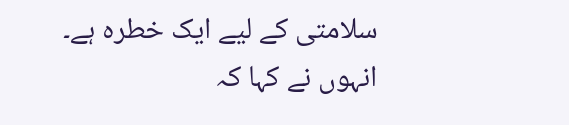سلامتی کے لیے ایک خطرہ ہے۔
انہوں نے کہا کہ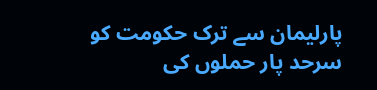پارلیمان سے ترک حکومت کو سرحد پار حملوں کی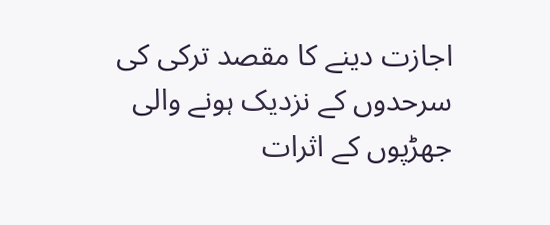اجازت دینے کا مقصد ترکی کی سرحدوں کے نزدیک ہونے والی جھڑپوں کے اثرات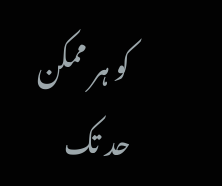کو ہر ممکن حد تک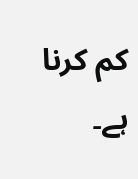کم کرنا ہے۔